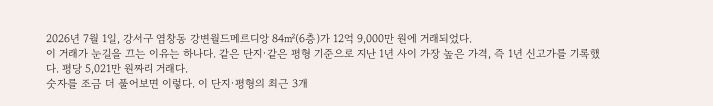2026년 7월 1일, 강서구 염창동 강변월드메르디앙 84㎡(6층)가 12억 9,000만 원에 거래되었다.
이 거래가 눈길을 끄는 이유는 하나다. 같은 단지·같은 평형 기준으로 지난 1년 사이 가장 높은 가격, 즉 1년 신고가를 기록했다. 평당 5,021만 원짜리 거래다.
숫자를 조금 더 풀어보면 이렇다. 이 단지·평형의 최근 3개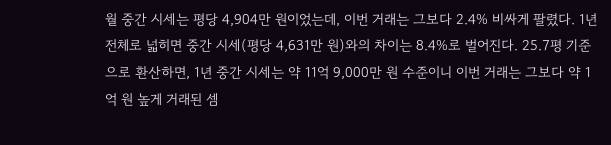월 중간 시세는 평당 4,904만 원이었는데, 이번 거래는 그보다 2.4% 비싸게 팔렸다. 1년 전체로 넓히면 중간 시세(평당 4,631만 원)와의 차이는 8.4%로 벌어진다. 25.7평 기준으로 환산하면, 1년 중간 시세는 약 11억 9,000만 원 수준이니 이번 거래는 그보다 약 1억 원 높게 거래된 셈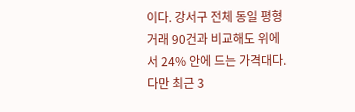이다. 강서구 전체 동일 평형 거래 90건과 비교해도 위에서 24% 안에 드는 가격대다.
다만 최근 3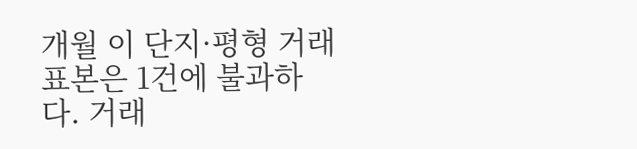개월 이 단지·평형 거래 표본은 1건에 불과하다. 거래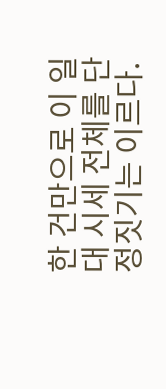한 건만으로 이 일대 시세 전체를 단정짓기는 이르다.